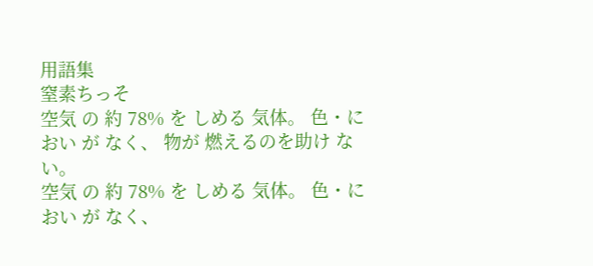用語集
窒素ちっそ
空気 の 約 78% を しめる 気体。 色・におい が なく、 物が 燃えるのを助け ない。
空気 の 約 78% を しめる 気体。 色・におい が なく、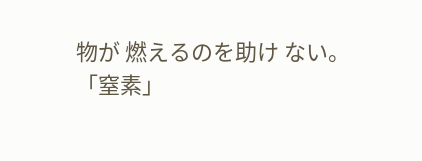物が 燃えるのを助け ない。
「窒素」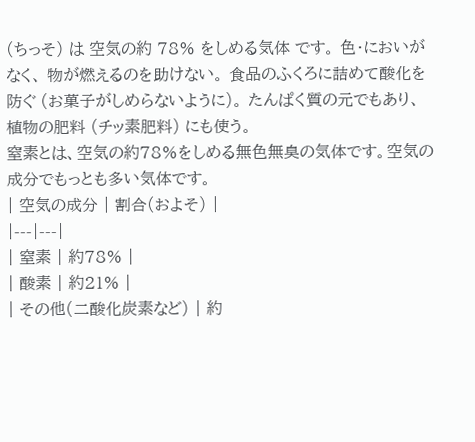(ちっそ) は 空気の約 78% をしめる気体 です。 色・においがなく、 物が燃えるのを助けない。 食品のふくろに詰めて酸化を防ぐ (お菓子がしめらないように)。 たんぱく質の元でもあり、 植物の肥料 (チッ素肥料) にも使う。
窒素とは、空気の約78%をしめる無色無臭の気体です。空気の成分でもっとも多い気体です。
| 空気の成分 | 割合(およそ) |
|---|---|
| 窒素 | 約78% |
| 酸素 | 約21% |
| その他(二酸化炭素など) | 約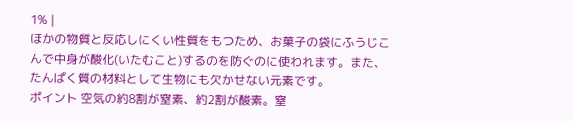1% |
ほかの物質と反応しにくい性質をもつため、お菓子の袋にふうじこんで中身が酸化(いたむこと)するのを防ぐのに使われます。また、たんぱく質の材料として生物にも欠かせない元素です。
ポイント 空気の約8割が窒素、約2割が酸素。窒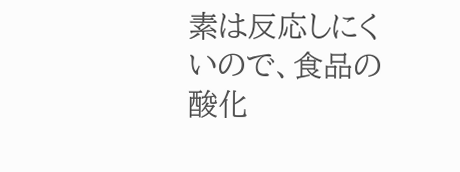素は反応しにくいので、食品の酸化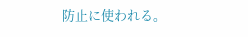防止に使われる。